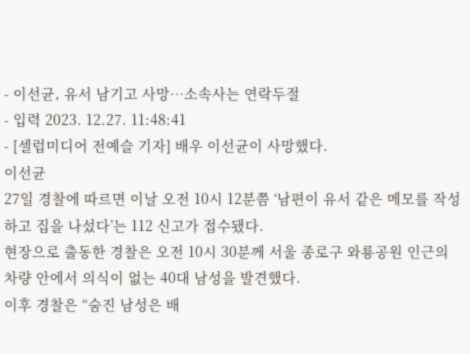- 이선균, 유서 남기고 사망…소속사는 연락두절
- 입력 2023. 12.27. 11:48:41
- [셀럽미디어 전예슬 기자] 배우 이선균이 사망했다.
이선균
27일 경찰에 따르면 이날 오전 10시 12분쯤 ‘남편이 유서 같은 메모를 작성하고 집을 나섰다’는 112 신고가 접수됐다.
현장으로 출동한 경찰은 오전 10시 30분께 서울 종로구 와룡공원 인근의 차량 안에서 의식이 없는 40대 남성을 발견했다.
이후 경찰은 “숨진 남성은 배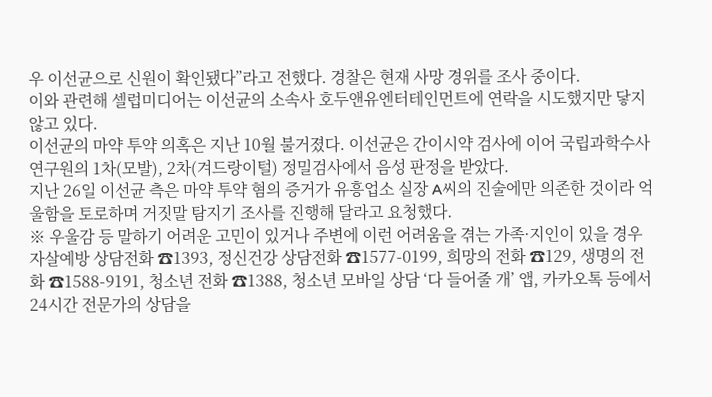우 이선균으로 신원이 확인됐다”라고 전했다. 경찰은 현재 사망 경위를 조사 중이다.
이와 관련해 셀럽미디어는 이선균의 소속사 호두앤유엔터테인먼트에 연락을 시도했지만 닿지 않고 있다.
이선균의 마약 투약 의혹은 지난 10월 불거졌다. 이선균은 간이시약 검사에 이어 국립과학수사연구원의 1차(모발), 2차(겨드랑이털) 정밀검사에서 음성 판정을 받았다.
지난 26일 이선균 측은 마약 투약 혐의 증거가 유흥업소 실장 A씨의 진술에만 의존한 것이라 억울함을 토로하며 거짓말 탐지기 조사를 진행해 달라고 요청했다.
※ 우울감 등 말하기 어려운 고민이 있거나 주변에 이런 어려움을 겪는 가족·지인이 있을 경우 자살예방 상담전화 ☎1393, 정신건강 상담전화 ☎1577-0199, 희망의 전화 ☎129, 생명의 전화 ☎1588-9191, 청소년 전화 ☎1388, 청소년 모바일 상담 ‘다 들어줄 개’ 앱, 카카오톡 등에서 24시간 전문가의 상담을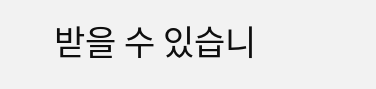받을 수 있습니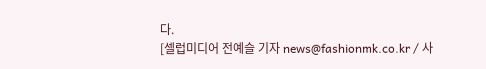다.
[셀럽미디어 전예슬 기자 news@fashionmk.co.kr / 사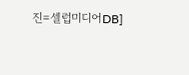진=셀럽미디어DB]